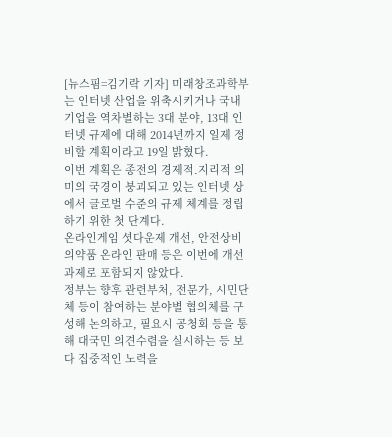[뉴스핌=김기락 기자] 미래창조과학부는 인터넷 산업을 위축시키거나 국내 기업을 역차별하는 3대 분야, 13대 인터넷 규제에 대해 2014년까지 일제 정비할 계획이라고 19일 밝혔다.
이번 계획은 종전의 경제적․지리적 의미의 국경이 붕괴되고 있는 인터넷 상에서 글로벌 수준의 규제 체계를 정립하기 위한 첫 단계다.
온라인게임 셧다운제 개선, 안전상비 의약품 온라인 판매 등은 이번에 개선 과제로 포함되지 않았다.
정부는 향후 관련부처, 전문가, 시민단체 등이 참여하는 분야별 협의체를 구성해 논의하고, 필요시 공청회 등을 통해 대국민 의견수렴을 실시하는 등 보다 집중적인 노력을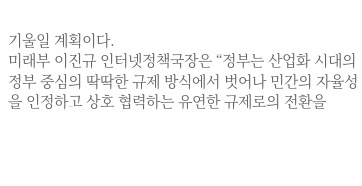기울일 계획이다.
미래부 이진규 인터넷정책국장은 “정부는 산업화 시대의 정부 중심의 딱딱한 규제 방식에서 벗어나 민간의 자율성을 인정하고 상호 협력하는 유연한 규제로의 전환을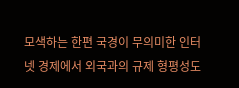모색하는 한편 국경이 무의미한 인터넷 경제에서 외국과의 규제 형평성도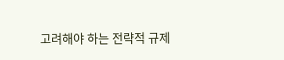고려해야 하는 전략적 규제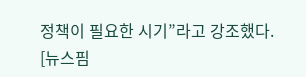정책이 필요한 시기”라고 강조했다.
[뉴스핌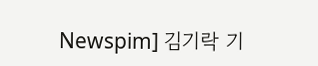Newspim] 김기락 기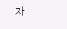자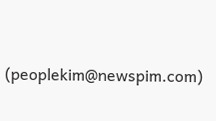(peoplekim@newspim.com)